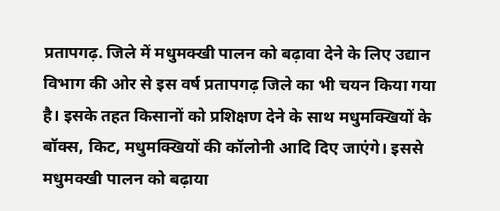प्रतापगढ़. जिले में मधुमक्खी पालन को बढ़ावा देने के लिए उद्यान विभाग की ओर से इस वर्ष प्रतापगढ़ जिले का भी चयन किया गया है। इसके तहत किसानों को प्रशिक्षण देने के साथ मधुमक्खियों के बॉक्स, किट, मधुमक्खियों की कॉलोनी आदि दिए जाएंगे। इससे मधुमक्खी पालन को बढ़ाया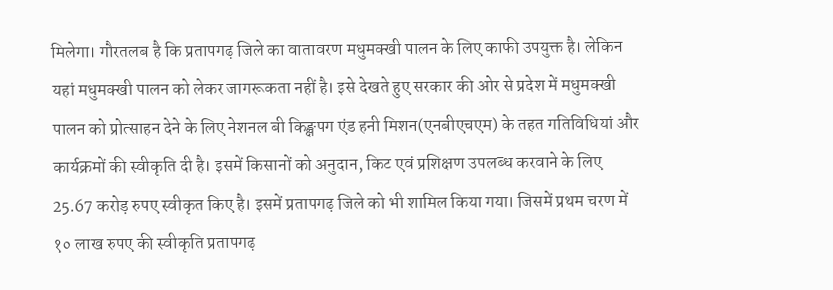मिलेगा। गौरतलब है कि प्रतापगढ़ जिले का वातावरण मधुमक्खी पालन के लिए काफी उपयुक्त है। लेकिन यहां मधुमक्खी पालन को लेकर जागरूकता नहीं है। इसे देखते हुए सरकार की ओर से प्रदेश में मधुमक्खी पालन को प्रोत्साहन देने के लिए नेशनल बी किङ्क्षपग एंड हनी मिशन(एनबीएचएम) के तहत गतिविधियां और कार्यक्रमों की स्वीकृति दी है। इसमें किसानों को अनुदान, किट एवं प्रशिक्षण उपलब्ध करवाने के लिए 25.67 करोड़ रुपए स्वीकृत किए है। इसमें प्रतापगढ़ जिले को भी शामिल किया गया। जिसमें प्रथम चरण में १० लाख रुपए की स्वीकृति प्रतापगढ़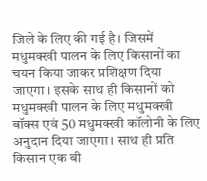जिले के लिए की गई है। जिसमें मधुमक्खी पालन के लिए किसानों का चयन किया जाकर प्रशिक्षण दिया जाएगा। इसके साथ ही किसानों को मधुमक्खी पालन के लिए मधुमक्खी बॉक्स एवं 50 मधुमक्खी कॉलोनी के लिए अनुदान दिया जाएगा। साथ ही प्रति किसान एक बी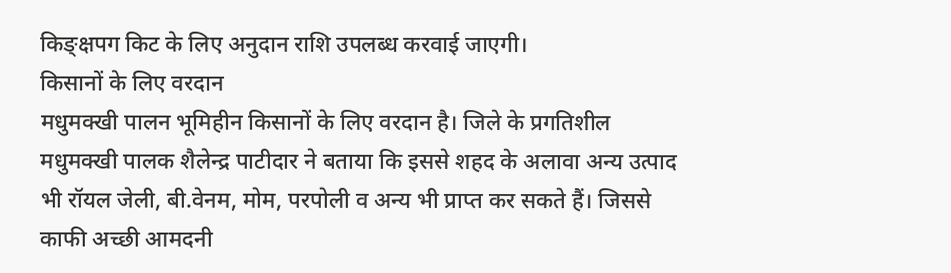किङ्क्षपग किट के लिए अनुदान राशि उपलब्ध करवाई जाएगी।
किसानों के लिए वरदान
मधुमक्खी पालन भूमिहीन किसानों के लिए वरदान है। जिले के प्रगतिशील मधुमक्खी पालक शैलेन्द्र पाटीदार ने बताया कि इससे शहद के अलावा अन्य उत्पाद भी रॉयल जेली, बी.वेनम, मोम, परपोली व अन्य भी प्राप्त कर सकते हैं। जिससे काफी अच्छी आमदनी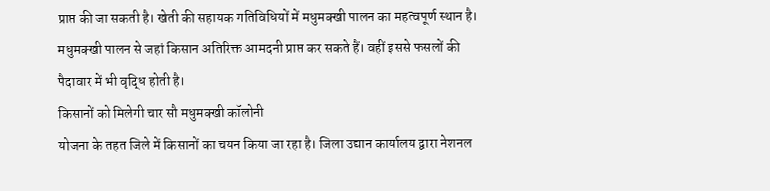प्राप्त की जा सकती है। खेती की सहायक गतिविधियों में मधुमक्खी पालन का महत्वपूर्ण स्थान है। मधुमक्खी पालन से जहां किसान अतिरिक्त आमदनी प्राप्त कर सकते हैं। वहीं इससे फसलों की पैदावार में भी वृद्धि होती है।
किसानों को मिलेगी चार सौ मधुमक्खी कॉलोनी
योजना के तहत जिले में किसानों का चयन किया जा रहा है। जिला उद्यान कार्यालय द्वारा नेशनल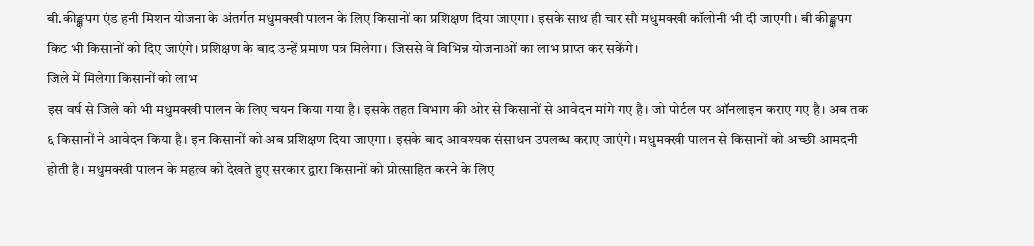बी.कीङ्क्षपग एंड हनी मिशन योजना के अंतर्गत मधुमक्खी पालन के लिए किसानों का प्रशिक्षण दिया जाएगा। इसके साथ ही चार सौ मधुमक्खी कॉलोनी भी दी जाएगी। बी कीङ्क्षपग किट भी किसानों को दिए जाएंगे। प्रशिक्षण के बाद उन्हें प्रमाण पत्र मिलेगा। जिससे वे विभिन्न योजनाओं का लाभ प्राप्त कर सकेंगे।
जिले में मिलेगा किसानों को लाभ
इस वर्ष से जिले को भी मधुमक्खी पालन के लिए चयन किया गया है। इसके तहत विभाग की ओर से किसानों से आवेदन मांगे गए है। जो पोर्टल पर ऑनलाइन कराए गए है। अब तक ६ किसानों ने आवेदन किया है। इन किसानों को अब प्रशिक्षण दिया जाएगा। इसके बाद आवश्यक संसाधन उपलब्ध कराए जाएंगे। मधुमक्खी पालन से किसानों को अच्छी आमदनी होती है। मधुमक्खी पालन के महत्व को देखते हुए सरकार द्वारा किसानों को प्रोत्साहित करने के लिए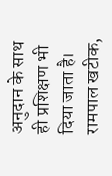अनुदान के साथ ही प्रशिक्षण भी दिया जाता है।
रामपाल खटीक,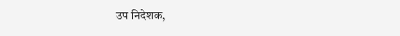उप निदेशक,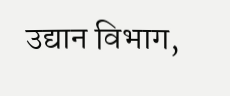उद्यान विभाग,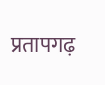प्रतापगढ़